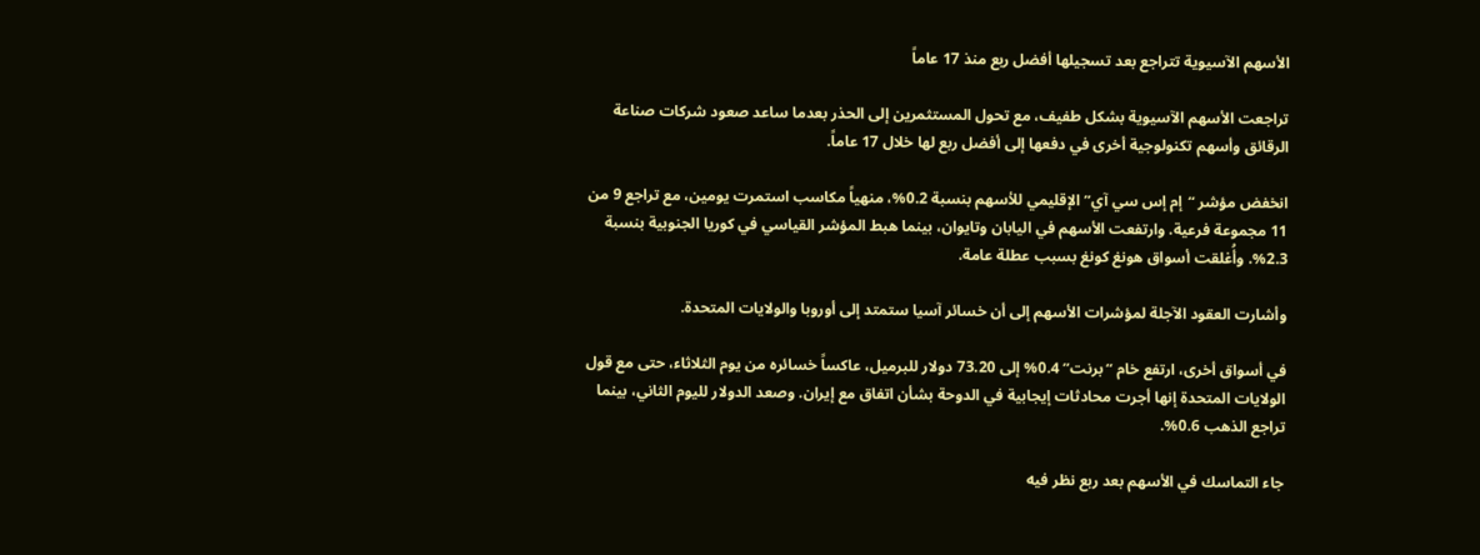الأسهم الآسيوية تتراجع بعد تسجيلها أفضل ربع منذ 17 عاماً

تراجعت الأسهم الآسيوية بشكل طفيف، مع تحول المستثمرين إلى الحذر بعدما ساعد صعود شركات صناعة الرقائق وأسهم تكنولوجية أخرى في دفعها إلى أفضل ربع لها خلال 17 عاماً.

انخفض مؤشر “إم إس سي آي” الإقليمي للأسهم بنسبة 0.2%، منهياً مكاسب استمرت يومين، مع تراجع 9 من 11 مجموعة فرعية. وارتفعت الأسهم في اليابان وتايوان، بينما هبط المؤشر القياسي في كوريا الجنوبية بنسبة 2.3%. وأُغلقت أسواق هونغ كونغ بسبب عطلة عامة.

وأشارت العقود الآجلة لمؤشرات الأسهم إلى أن خسائر آسيا ستمتد إلى أوروبا والولايات المتحدة.

في أسواق أخرى، ارتفع خام “برنت” 0.4% إلى 73.20 دولار للبرميل، عاكساً خسائره من يوم الثلاثاء، حتى مع قول الولايات المتحدة إنها أجرت محادثات إيجابية في الدوحة بشأن اتفاق مع إيران. وصعد الدولار لليوم الثاني، بينما تراجع الذهب 0.6%.

جاء التماسك في الأسهم بعد ربع نظر فيه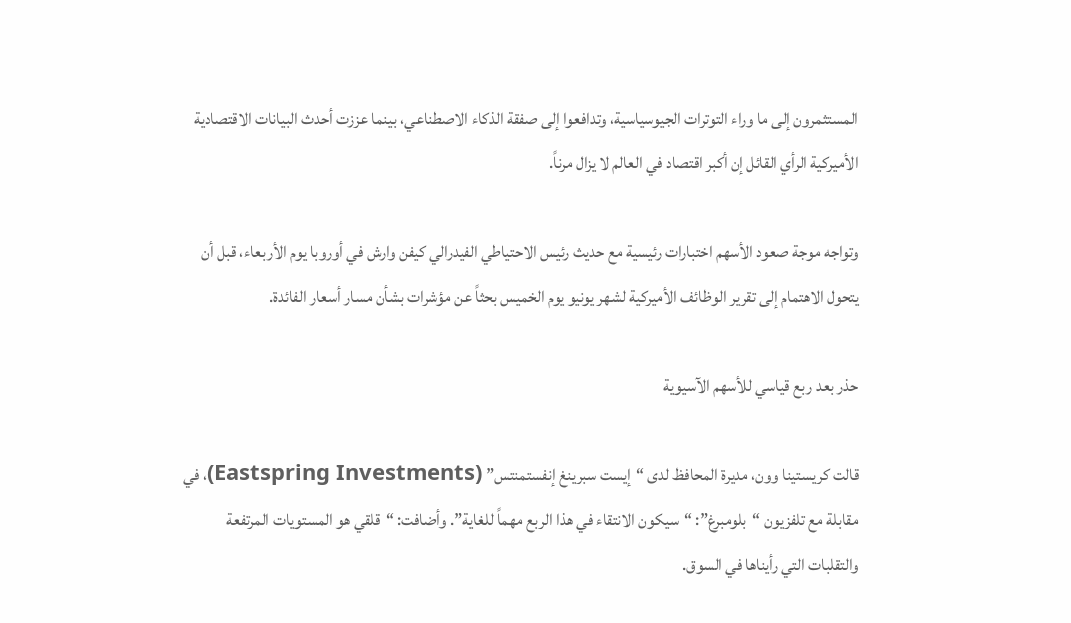المستثمرون إلى ما وراء التوترات الجيوسياسية، وتدافعوا إلى صفقة الذكاء الاصطناعي، بينما عززت أحدث البيانات الاقتصادية الأميركية الرأي القائل إن أكبر اقتصاد في العالم لا يزال مرناً.

وتواجه موجة صعود الأسهم اختبارات رئيسية مع حديث رئيس الاحتياطي الفيدرالي كيفن وارش في أوروبا يوم الأربعاء، قبل أن يتحول الاهتمام إلى تقرير الوظائف الأميركية لشهر يونيو يوم الخميس بحثاً عن مؤشرات بشأن مسار أسعار الفائدة.

حذر بعد ربع قياسي للأسهم الآسيوية

قالت كريستينا وون، مديرة المحافظ لدى “إيست سبرينغ إنفستمنتس” (Eastspring Investments)، في مقابلة مع تلفزيون “بلومبرغ”: “سيكون الانتقاء في هذا الربع مهماً للغاية”. وأضافت: “قلقي هو المستويات المرتفعة والتقلبات التي رأيناها في السوق.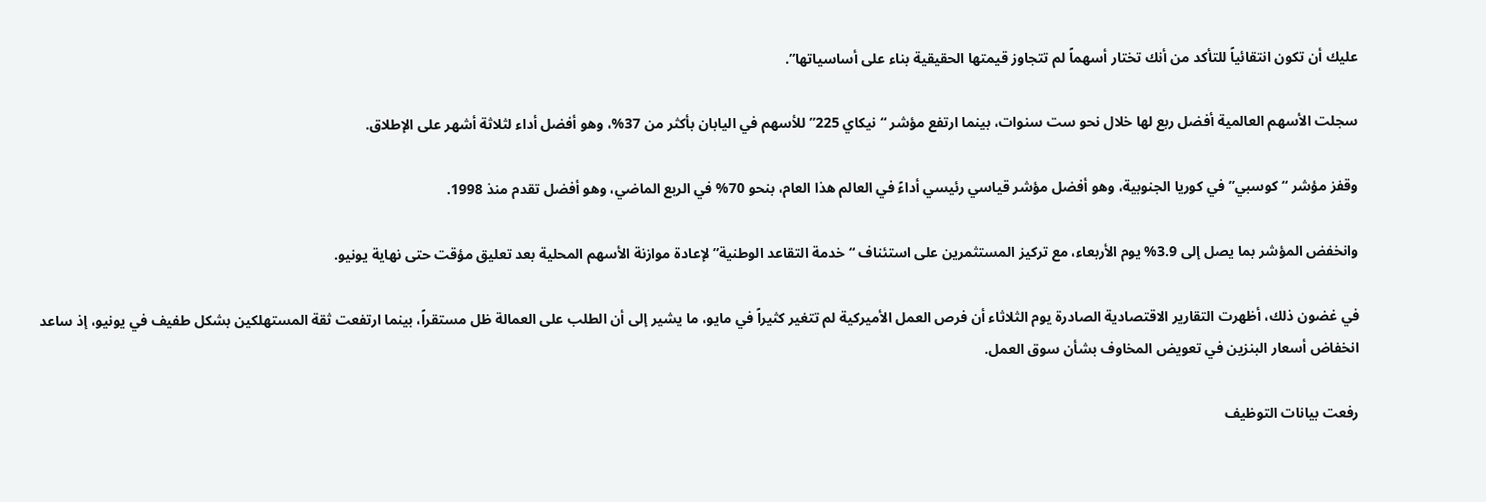عليك أن تكون انتقائياً للتأكد من أنك تختار أسهماً لم تتجاوز قيمتها الحقيقية بناء على أساسياتها”.

سجلت الأسهم العالمية أفضل ربع لها خلال نحو ست سنوات، بينما ارتفع مؤشر “نيكاي 225” للأسهم في اليابان بأكثر من 37%، وهو أفضل أداء لثلاثة أشهر على الإطلاق.

وقفز مؤشر “كوسبي” في كوريا الجنوبية، وهو أفضل مؤشر قياسي رئيسي أداءً في العالم هذا العام، بنحو 70% في الربع الماضي، وهو أفضل تقدم منذ 1998.

وانخفض المؤشر بما يصل إلى 3.9% يوم الأربعاء، مع تركيز المستثمرين على استئناف “خدمة التقاعد الوطنية” لإعادة موازنة الأسهم المحلية بعد تعليق مؤقت حتى نهاية يونيو.

في غضون ذلك، أظهرت التقارير الاقتصادية الصادرة يوم الثلاثاء أن فرص العمل الأميركية لم تتغير كثيراً في مايو، ما يشير إلى أن الطلب على العمالة ظل مستقراً، بينما ارتفعت ثقة المستهلكين بشكل طفيف في يونيو، إذ ساعد انخفاض أسعار البنزين في تعويض المخاوف بشأن سوق العمل.

رفعت بيانات التوظيف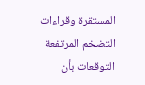المستقرة وقراءات التضخم المرتفعة التوقعات بأن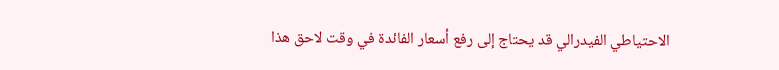الاحتياطي الفيدرالي قد يحتاج إلى رفع أسعار الفائدة في وقت لاحق هذا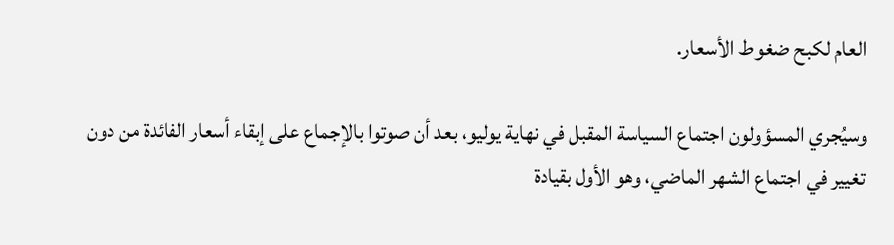العام لكبح ضغوط الأسعار.

وسيُجري المسؤولون اجتماع السياسة المقبل في نهاية يوليو، بعد أن صوتوا بالإجماع على إبقاء أسعار الفائدة من دون تغيير في اجتماع الشهر الماضي، وهو الأول بقيادة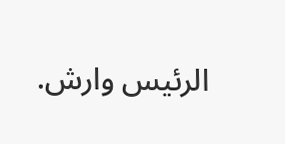الرئيس وارش.